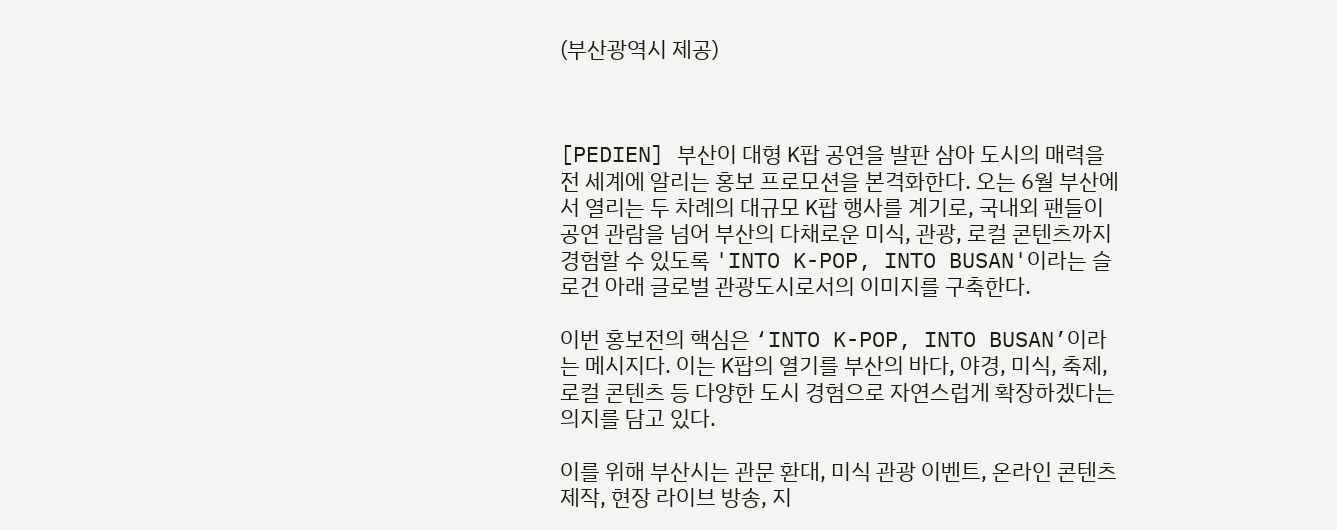(부산광역시 제공)



[PEDIEN] 부산이 대형 K팝 공연을 발판 삼아 도시의 매력을 전 세계에 알리는 홍보 프로모션을 본격화한다. 오는 6월 부산에서 열리는 두 차례의 대규모 K팝 행사를 계기로, 국내외 팬들이 공연 관람을 넘어 부산의 다채로운 미식, 관광, 로컬 콘텐츠까지 경험할 수 있도록 'INTO K-POP, INTO BUSAN'이라는 슬로건 아래 글로벌 관광도시로서의 이미지를 구축한다.

이번 홍보전의 핵심은 ‘INTO K-POP, INTO BUSAN’이라는 메시지다. 이는 K팝의 열기를 부산의 바다, 야경, 미식, 축제, 로컬 콘텐츠 등 다양한 도시 경험으로 자연스럽게 확장하겠다는 의지를 담고 있다.

이를 위해 부산시는 관문 환대, 미식 관광 이벤트, 온라인 콘텐츠 제작, 현장 라이브 방송, 지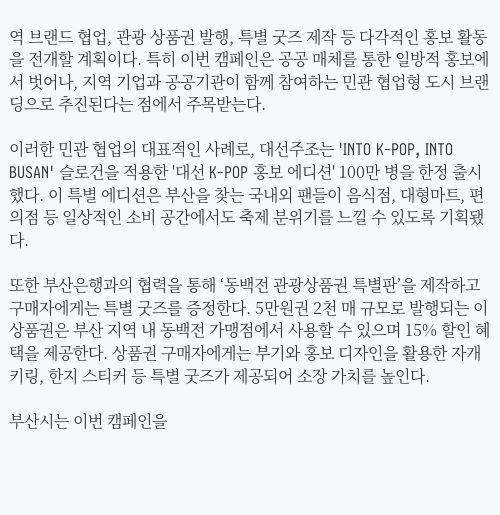역 브랜드 협업, 관광 상품권 발행, 특별 굿즈 제작 등 다각적인 홍보 활동을 전개할 계획이다. 특히 이번 캠페인은 공공 매체를 통한 일방적 홍보에서 벗어나, 지역 기업과 공공기관이 함께 참여하는 민관 협업형 도시 브랜딩으로 추진된다는 점에서 주목받는다.

이러한 민관 협업의 대표적인 사례로, 대선주조는 'INTO K-POP, INTO BUSAN' 슬로건을 적용한 '대선 K-POP 홍보 에디션' 100만 병을 한정 출시했다. 이 특별 에디션은 부산을 찾는 국내외 팬들이 음식점, 대형마트, 편의점 등 일상적인 소비 공간에서도 축제 분위기를 느낄 수 있도록 기획됐다.

또한 부산은행과의 협력을 통해 ‘동백전 관광상품권 특별판’을 제작하고 구매자에게는 특별 굿즈를 증정한다. 5만원권 2천 매 규모로 발행되는 이 상품권은 부산 지역 내 동백전 가맹점에서 사용할 수 있으며 15% 할인 혜택을 제공한다. 상품권 구매자에게는 부기와 홍보 디자인을 활용한 자개 키링, 한지 스티커 등 특별 굿즈가 제공되어 소장 가치를 높인다.

부산시는 이번 캠페인을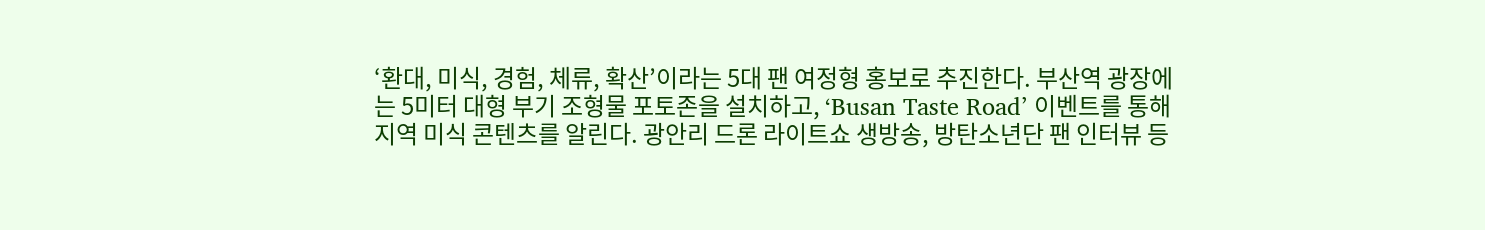‘환대, 미식, 경험, 체류, 확산’이라는 5대 팬 여정형 홍보로 추진한다. 부산역 광장에는 5미터 대형 부기 조형물 포토존을 설치하고, ‘Busan Taste Road’ 이벤트를 통해 지역 미식 콘텐츠를 알린다. 광안리 드론 라이트쇼 생방송, 방탄소년단 팬 인터뷰 등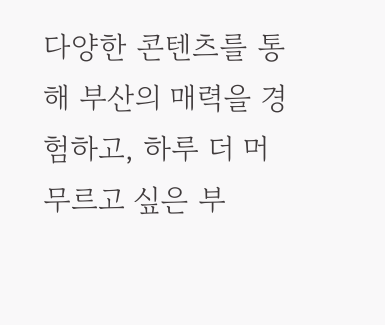다양한 콘텐츠를 통해 부산의 매력을 경험하고, 하루 더 머무르고 싶은 부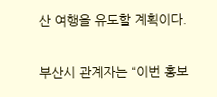산 여행을 유도할 계획이다.

부산시 관계자는 “이번 홍보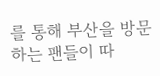를 통해 부산을 방문하는 팬들이 따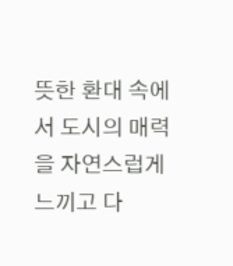뜻한 환대 속에서 도시의 매력을 자연스럽게 느끼고 다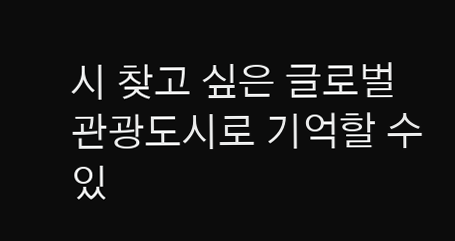시 찾고 싶은 글로벌 관광도시로 기억할 수 있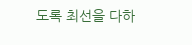도록 최선을 다하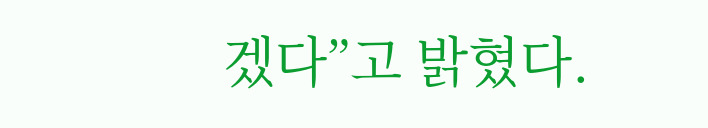겠다”고 밝혔다.